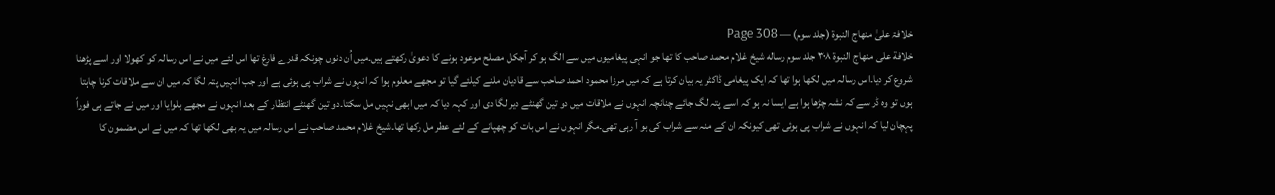خلافۃ علیٰ منھاج النبوۃ (جلد سوم) — Page 308
خلافة على منهاج النبوة ۳۰۸ جلد سوم رساله شیخ غلام محمد صاحب کا تھا جو انہی پیغامیوں میں سے الگ ہو کر آجکل مصلح موعود ہونے کا دعویٰ رکھتے ہیں۔میں اُن دنوں چونکہ قدرے فارغ تھا اس لئے میں نے اس رسالہ کو کھولا اور اسے پڑھنا شروع کر دیا۔اس رسالہ میں لکھا ہوا تھا کہ ایک پیغامی ڈاکٹر یہ بیان کرتا ہے کہ میں مرزا محمود احمد صاحب سے قادیان ملنے کیلئے گیا تو مجھے معلوم ہوا کہ انہوں نے شراب پی ہوئی ہے اور جب انہیں پتہ لگا کہ میں ان سے ملاقات کرنا چاہتا ہوں تو وہ ڈر سے کہ نشہ چڑھا ہوا ہے ایسا نہ ہو کہ اسے پتہ لگ جائے چنانچہ انہوں نے ملاقات میں دو تین گھنٹے دیر لگا دی اور کہہ دیا کہ میں ابھی نہیں مل سکتا۔دو تین گھنٹے انتظار کے بعد انہوں نے مجھے بلوایا اور میں نے جاتے ہی فوراً پہچان لیا کہ انہوں نے شراب پی ہوئی تھی کیونکہ ان کے منہ سے شراب کی بو آ رہی تھی۔مگر انہوں نے اس بات کو چھپانے کے لئے عطر مل رکھا تھا۔شیخ غلام محمد صاحب نے اس رسالہ میں یہ بھی لکھا تھا کہ میں نے اس مضمون کا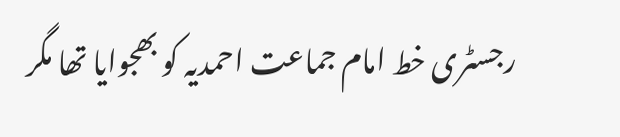رجسٹری خط امام جماعت احمدیہ کو بھجوایا تھا مگر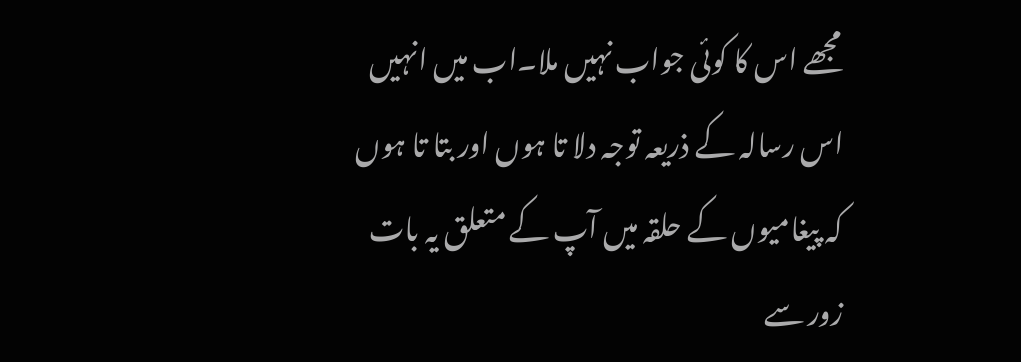مجھے اس کا کوئی جواب نہیں ملا۔اب میں انہیں اس رسالہ کے ذریعہ توجہ دلا تا ہوں اور بتا تا ہوں کہ پیغامیوں کے حلقہ میں آپ کے متعلق یہ بات زور سے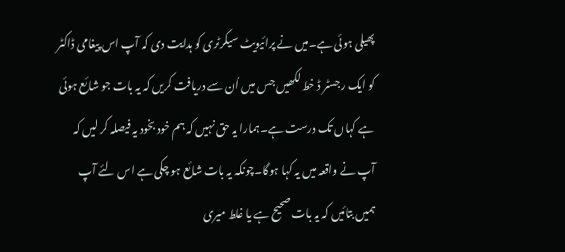پھیلی ہوئی ہے۔میں نے پرائیویٹ سیکرٹری کو ہدایت دی کہ آپ اس پیغامی ڈاکٹر کو ایک رجسٹر ڈ خط لکھیں جس میں اُن سے دریافت کریں کہ یہ بات جو شائع ہوئی ہے کہاں تک درست ہے۔ہمارا یہ حق نہیں کہ ہم خود بخود یہ فیصلہ کر لیں کہ آپ نے واقعہ میں یہ کہا ہوگا۔چونکہ یہ بات شائع ہو چکی ہے اس لئے آپ ہمیں بتائیں کہ یہ بات صحیح ہے یا غلط میری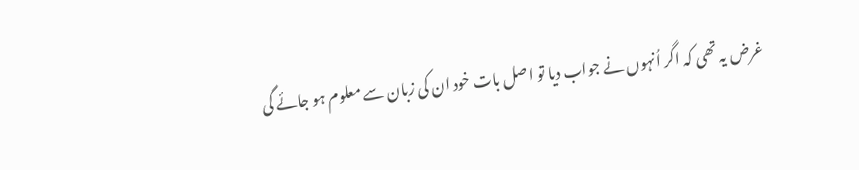غرض یہ تھی کہ اگر اُنہوں نے جواب دیا تو اصل بات خود ان کی زبان سے معلوم ہو جائے گی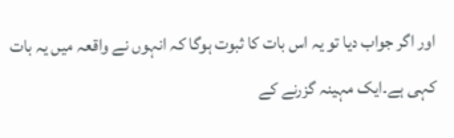اور اگر جواب دیا تو یہ اس بات کا ثبوت ہوگا کہ انہوں نے واقعہ میں یہ بات کہی ہے۔ایک مہینہ گزرنے کے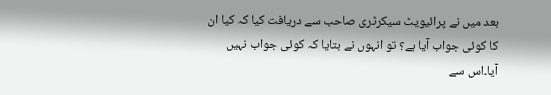بعد میں نے پرائیویٹ سیکرٹری صاحب سے دریافت کیا کہ کیا ان کا کوئی جواب آیا ہے؟ تو انہوں نے بتایا کہ کوئی جواب نہیں آیا۔اس سے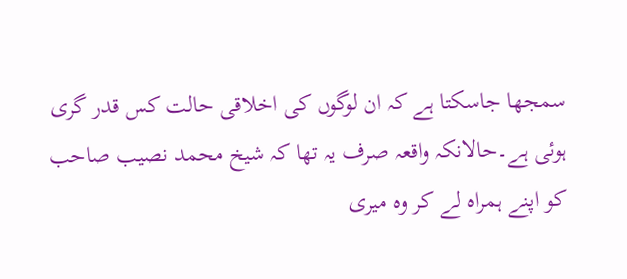سمجھا جاسکتا ہے کہ ان لوگوں کی اخلاقی حالت کس قدر گری ہوئی ہے۔حالانکہ واقعہ صرف یہ تھا کہ شیخ محمد نصیب صاحب کو اپنے ہمراہ لے کر وہ میری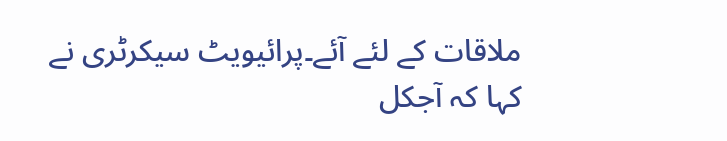ملاقات کے لئے آئے۔پرائیویٹ سیکرٹری نے کہا کہ آجکل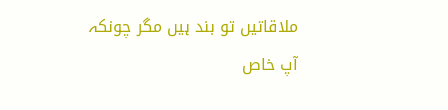ملاقاتیں تو بند ہیں مگر چونکہ آپ خاص